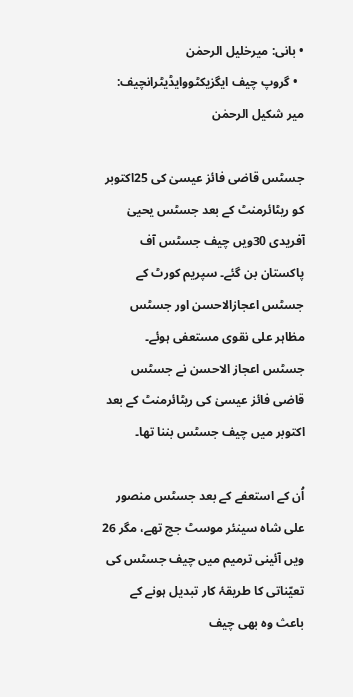• بانی: میرخلیل الرحمٰن
  • گروپ چیف ایگزیکٹووایڈیٹرانچیف: میر شکیل الرحمٰن

جسٹس قاضی فائز عیسیٰ کی 25اکتوبر کو ریٹائرمنٹ کے بعد جسٹس یحییٰ آفریدی 30ویں چیف جسٹس آف پاکستان بن گئے۔ سپریم کورٹ کے جسٹس اعجازالاحسن اور جسٹس مظاہر علی نقوی مستعفی ہوئے۔ جسٹس اعجاز الاحسن نے جسٹس قاضی فائز عیسیٰ کی ریٹائرمنٹ کے بعد اکتوبر میں چیف جسٹس بننا تھا۔

اُن کے استعفے کے بعد جسٹس منصور علی شاہ سینئر موسٹ جج تھے، مگر 26 ویں آئینی ترمیم میں چیف جسٹس کی تعیّناتی کا طریقۂ کار تبدیل ہونے کے باعث وہ بھی چیف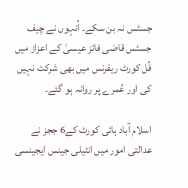جسٹس نہ بن سکے۔ اُنہوں نے چیف جسٹس قاضی فائز عیسیٰ کے اعزاز میں فُل کورٹ ریفرنس میں بھی شرکت نہیں کی اور عُمرے پر روانہ ہو گئے۔

اسلام آباد ہائی کورٹ کے6 ججز نے عدالتی امور میں انٹیلی جینس ایجینسی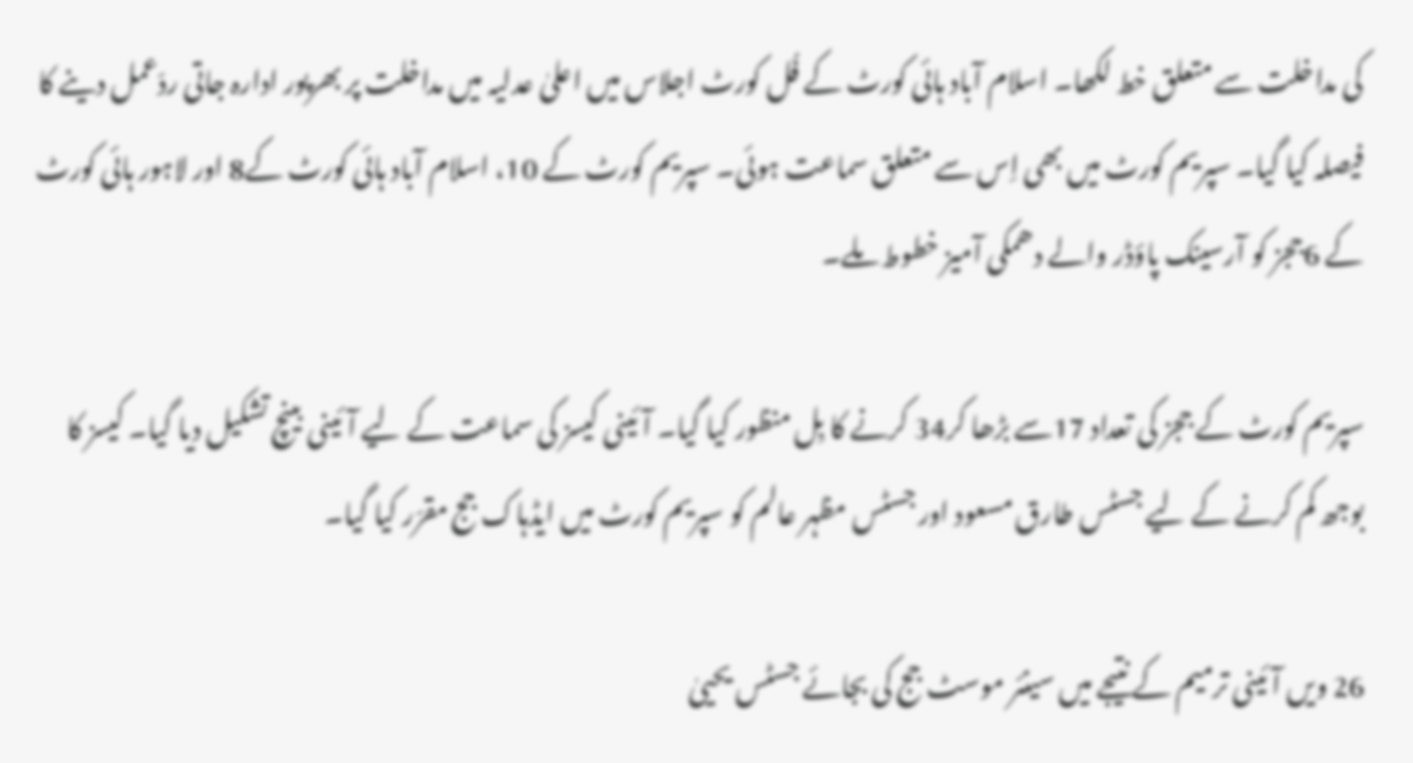کی مداخلت سے متعلق خط لکھا۔ اسلام آباد ہائی کورٹ کے فُل کورٹ اجلاس میں اعلیٰ عدلیہ میں مداخلت پر بھرپور ادارہ جاتی ردّعمل دینے کا فیصلہ کیا گیا۔ سپریم کورٹ میں بھی اِس سے متعلق سماعت ہوئی۔ سپریم کورٹ کے 10، اسلام آباد ہائی کورٹ کے8 اور لاہور ہائی کورٹ کے 6ججز کو آرسینک پاؤڈر والے دھمکی آمیز خطوط ملے۔

سپریم کورٹ کے ججز کی تعداد 17سے بڑھا کر34 کرنے کا بِل منظور کیا گیا۔ آئینی کیسز کی سماعت کے لیے آئینی بینچ تشکیل دیا گیا۔ کیسز کا بوجھ کم کرنے کے لیے جسٹس طارق مسعود اور جسٹس مظہر عالم کو سپریم کورٹ میں ایڈہاک جج مقرّر کیا گیا۔

26 ویں آئینی ترمیم کے نتیجے میں سینئر موسٹ جج کی بجائے جسٹس یحییٰ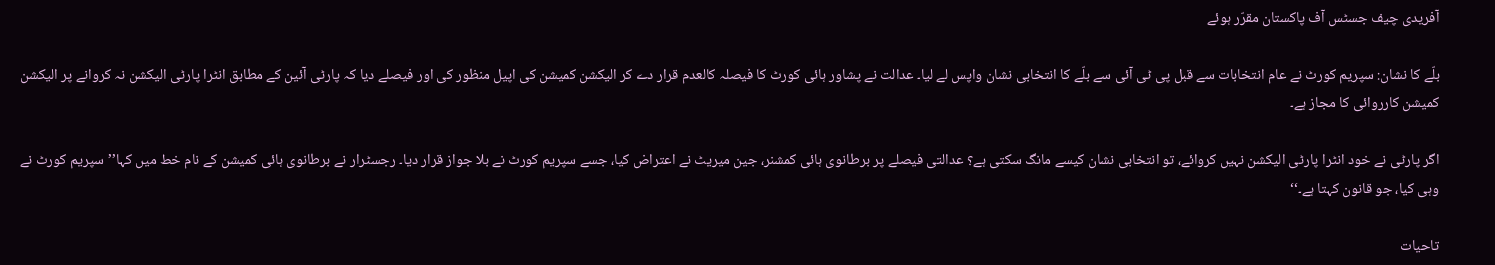آفریدی چیف جسٹس آف پاکستان مقرّر ہوئے

بلّے کا نشان: سپریم کورٹ نے عام انتخابات سے قبل پی ٹی آئی سے بلّے کا انتخابی نشان واپس لے لیا۔ عدالت نے پشاور ہائی کورٹ کا فیصلہ کالعدم قرار دے کر الیکشن کمیشن کی اپیل منظور کی اور فیصلے دیا کہ پارٹی آئین کے مطابق انٹرا پارٹی الیکشن نہ کروانے پر الیکشن کمیشن کارروائی کا مجاز ہے۔

اگر پارٹی نے خود انٹرا پارٹی الیکشن نہیں کروائے، تو انتخابی نشان کیسے مانگ سکتی ہے؟ عدالتی فیصلے پر برطانوی ہائی کمشنر، جین میریٹ نے اعتراض کیا، جسے سپریم کورٹ نے بلا جواز قرار دیا۔ رجسٹرار نے برطانوی ہائی کمیشن کے نام خط میں کہا’’سپریم کورٹ نے وہی کیا، جو قانون کہتا ہے۔‘‘

تاحیات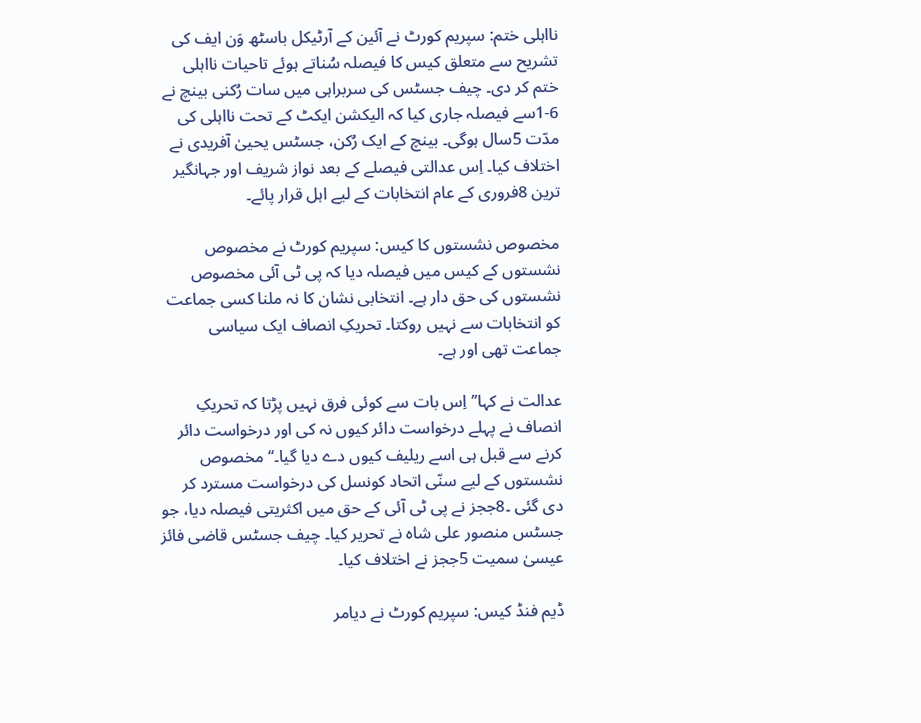نااہلی ختم: سپریم کورٹ نے آئین کے آرٹیکل باسٹھ وَن ایف کی تشریح سے متعلق کیس کا فیصلہ سُناتے ہوئے تاحیات نااہلی ختم کر دی۔ چیف جسٹس کی سربراہی میں سات رُکنی بینچ نے 6-1سے فیصلہ جاری کیا کہ الیکشن ایکٹ کے تحت نااہلی کی مدّت 5سال ہوگی۔ بینچ کے ایک رُکن، جسٹس یحییٰ آفریدی نے اختلاف کیا۔ اِس عدالتی فیصلے کے بعد نواز شریف اور جہانگیر ترین 8فروری کے عام انتخابات کے لیے اہل قرار پائے۔

مخصوص نشستوں کا کیس: سپریم کورٹ نے مخصوص نشستوں کے کیس میں فیصلہ دیا کہ پی ٹی آئی مخصوص نشستوں کی حق دار ہے۔ انتخابی نشان کا نہ ملنا کسی جماعت کو انتخابات سے نہیں روکتا۔ تحریکِ انصاف ایک سیاسی جماعت تھی اور ہے۔

عدالت نے کہا’’اِس بات سے کوئی فرق نہیں پڑتا کہ تحریکِ انصاف نے پہلے درخواست دائر کیوں نہ کی اور درخواست دائر کرنے سے قبل ہی اسے ریلیف کیوں دے دیا گیا۔‘‘ مخصوص نشستوں کے لیے سنّی اتحاد کونسل کی درخواست مسترد کر دی گئی ۔8ججز نے پی ٹی آئی کے حق میں اکثریتی فیصلہ دیا، جو جسٹس منصور علی شاہ نے تحریر کیا۔ چیف جسٹس قاضی فائز عیسیٰ سمیت 5ججز نے اختلاف کیا۔

ڈیم فنڈ کیس: سپریم کورٹ نے دیامر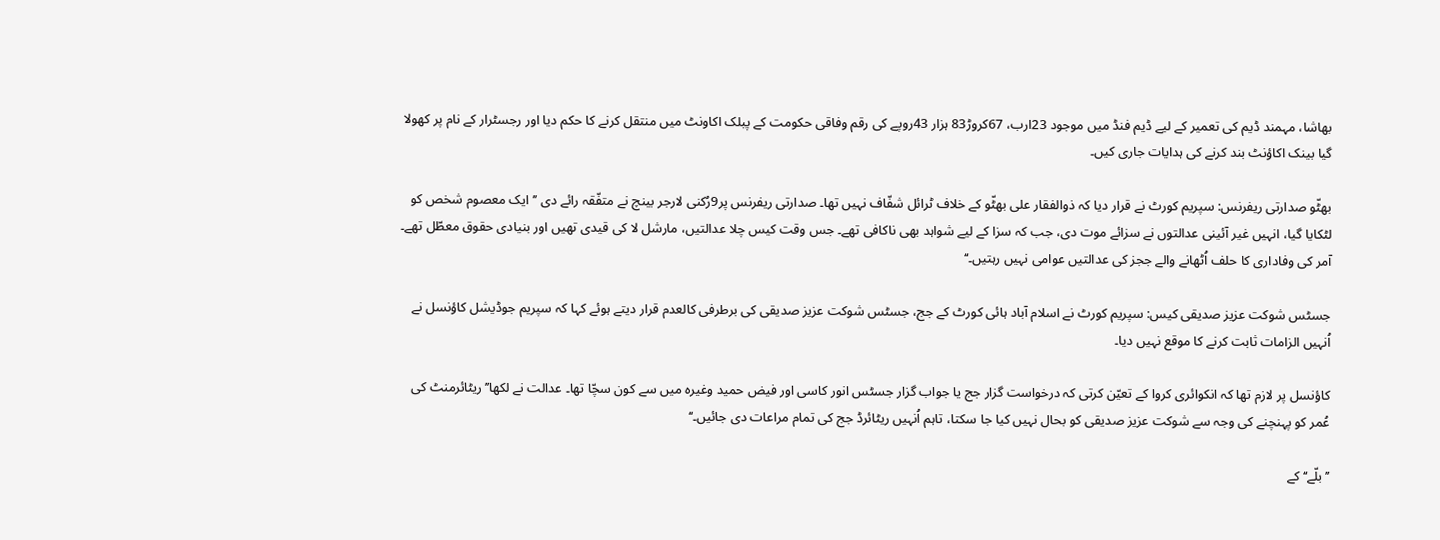بھاشا، مہمند ڈیم کی تعمیر کے لیے ڈیم فنڈ میں موجود 23ارب، 67کروڑ83 ہزار 43روپے کی رقم وفاقی حکومت کے پبلک اکاونٹ میں منتقل کرنے کا حکم دیا اور رجسٹرار کے نام پر کھولا گیا بینک اکاؤنٹ بند کرنے کی ہدایات جاری کیں۔

بھٹّو صدارتی ریفرنس: سپریم کورٹ نے قرار دیا کہ ذوالفقار علی بھٹّو کے خلاف ٹرائل شفّاف نہیں تھا۔ صدارتی ریفرنس پر9رُکنی لارجر بینچ نے متفّقہ رائے دی ’’ایک معصوم شخص کو لٹکایا گیا، انہیں غیر آئینی عدالتوں نے سزائے موت دی، جب کہ سزا کے لیے شواہد بھی ناکافی تھے۔ جس وقت کیس چلا عدالتیں، مارشل لا کی قیدی تھیں اور بنیادی حقوق معطّل تھے۔ آمر کی وفاداری کا حلف اُٹھانے والے ججز کی عدالتیں عوامی نہیں رہتیں۔‘‘

جسٹس شوکت عزیز صدیقی کیس: سپریم کورٹ نے اسلام آباد ہائی کورٹ کے جج، جسٹس شوکت عزیز صدیقی کی برطرفی کالعدم قرار دیتے ہوئے کہا کہ سپریم جوڈیشل کاؤنسل نے اُنہیں الزامات ثابت کرنے کا موقع نہیں دیا۔

کاؤنسل پر لازم تھا کہ انکوائری کروا کے تعیّن کرتی کہ درخواست گزار جج یا جواب گزار جسٹس انور کاسی اور فیض حمید وغیرہ میں سے کون سچّا تھا۔ عدالت نے لکھا’’ریٹائرمنٹ کی عُمر کو پہنچنے کی وجہ سے شوکت عزیز صدیقی کو بحال نہیں کیا جا سکتا، تاہم اُنہیں ریٹائرڈ جج کی تمام مراعات دی جائیں۔‘‘

’’بلّے‘‘ کے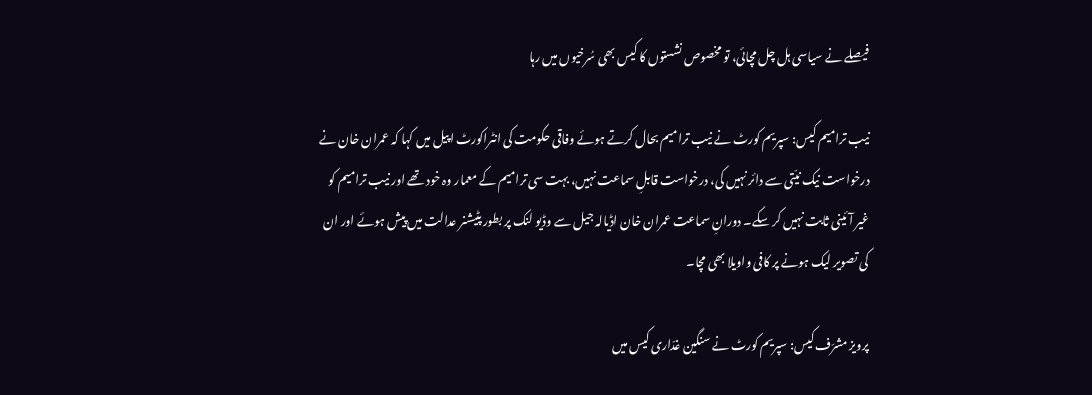فیصلے نے سیاسی ہل چل مچائی، تو مخصوص نشستوں کا کیس بھی سُرخیوں میں رہا

نیب ترامیم کیس: سپریم کورٹ نے نیب ترامیم بحال کرتے ہوئے وفاقی حکومت کی انٹراکورٹ اپیل میں کہا کہ عمران خان نے درخواست نیک نیّتی سے دائر نہیں کی، درخواست قابلِ سماعت نہیں، بہت سی ترامیم کے معمار وہ خود تھے اور نیب ترامیم کو غیر آئینی ثابت نہیں کر سکے۔ دورانِ سماعت عمران خان اڈیالہ جیل سے وڈیو لنک پر بطور پٹیشنر عدالت میں پیش ہوئے اور ان کی تصویر لیک ہونے پر کافی واویلا بھی مچا۔

پرویز مشرّف کیس: سپریم کورٹ نے سنگین غدّاری کیس میں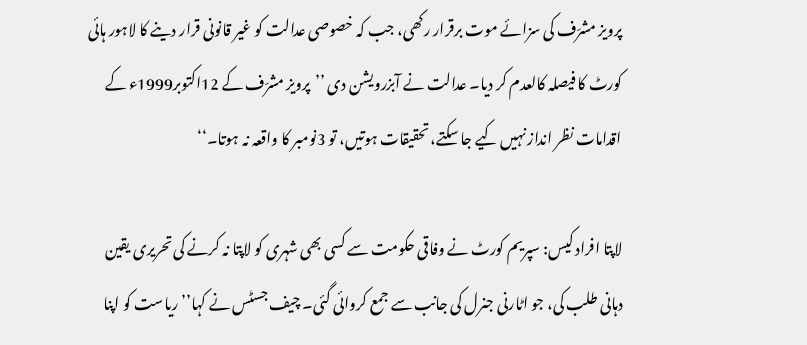پرویز مشرّف کی سزائے موت برقرار رکھی، جب کہ خصوصی عدالت کو غیر قانونی قرار دینے کا لاہور ہائی کورٹ کا فیصلہ کالعدم کر دیا۔ عدالت نے آبزرویشن دی ’’پرویز مشرّف کے 12اکتوبر1999ء کے اقدامات نظر انداز نہیں کیے جا سکتے، تحقیقات ہوتیں، تو 3نومبر کا واقعہ نہ ہوتا۔‘‘

لاپتا افراد کیس: سپریم کورٹ نے وفاقی حکومت سے کسی بھی شہری کو لاپتا نہ کرنے کی تحریری یقین دہانی طلب کی، جو اٹارنی جنرل کی جانب سے جمع کروائی گئی۔ چیف جسٹس نے کہا’’ریاست کو اپنا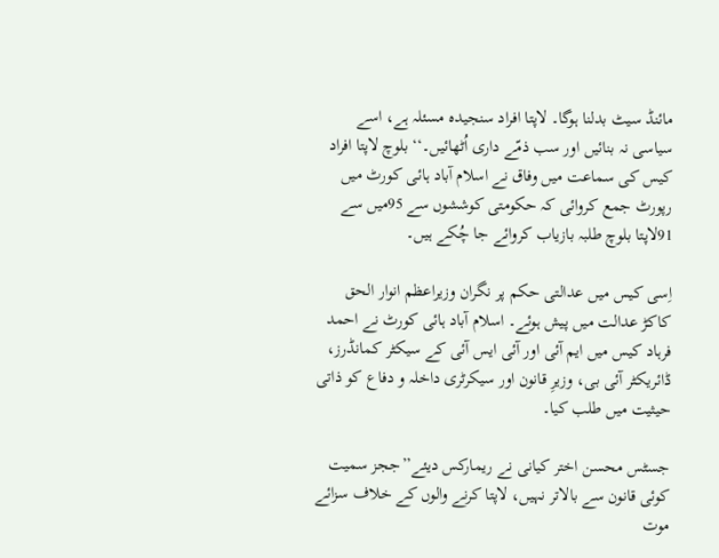مائنڈ سیٹ بدلنا ہوگا۔ لاپتا افراد سنجیدہ مسئلہ ہے، اسے سیاسی نہ بنائیں اور سب ذمّے داری اُٹھائیں۔‘‘ بلوچ لاپتا افراد کیس کی سماعت میں وفاق نے اسلام آباد ہائی کورٹ میں رپورٹ جمع کروائی کہ حکومتی کوششوں سے 95میں سے 91لاپتا بلوچ طلبہ بازیاب کروائے جا چُکے ہیں۔

اِسی کیس میں عدالتی حکم پر نگران وزیراعظم انوار الحق کاکڑ عدالت میں پیش ہوئے۔ اسلام آباد ہائی کورٹ نے احمد فرہاد کیس میں ایم آئی اور آئی ایس آئی کے سیکٹر کمانڈرز، ڈائریکٹر آئی بی، وزیرِ قانون اور سیکرٹری داخلہ و دفاع کو ذاتی حیثیت میں طلب کیا۔

جسٹس محسن اختر کیانی نے ریمارکس دیئے’’ججز سمیت کوئی قانون سے بالاتر نہیں، لاپتا کرنے والوں کے خلاف سزائے موت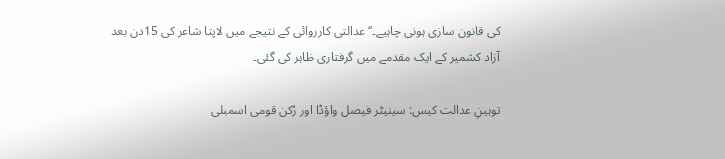کی قانون سازی ہونی چاہیے۔‘‘ عدالتی کارروائی کے نتیجے میں لاپتا شاعر کی 15دن بعد آزاد کشمیر کے ایک مقدمے میں گرفتاری ظاہر کی گئی۔

توہینِ عدالت کیس: سینیٹر فیصل واؤڈا اور رُکن قومی اسمبلی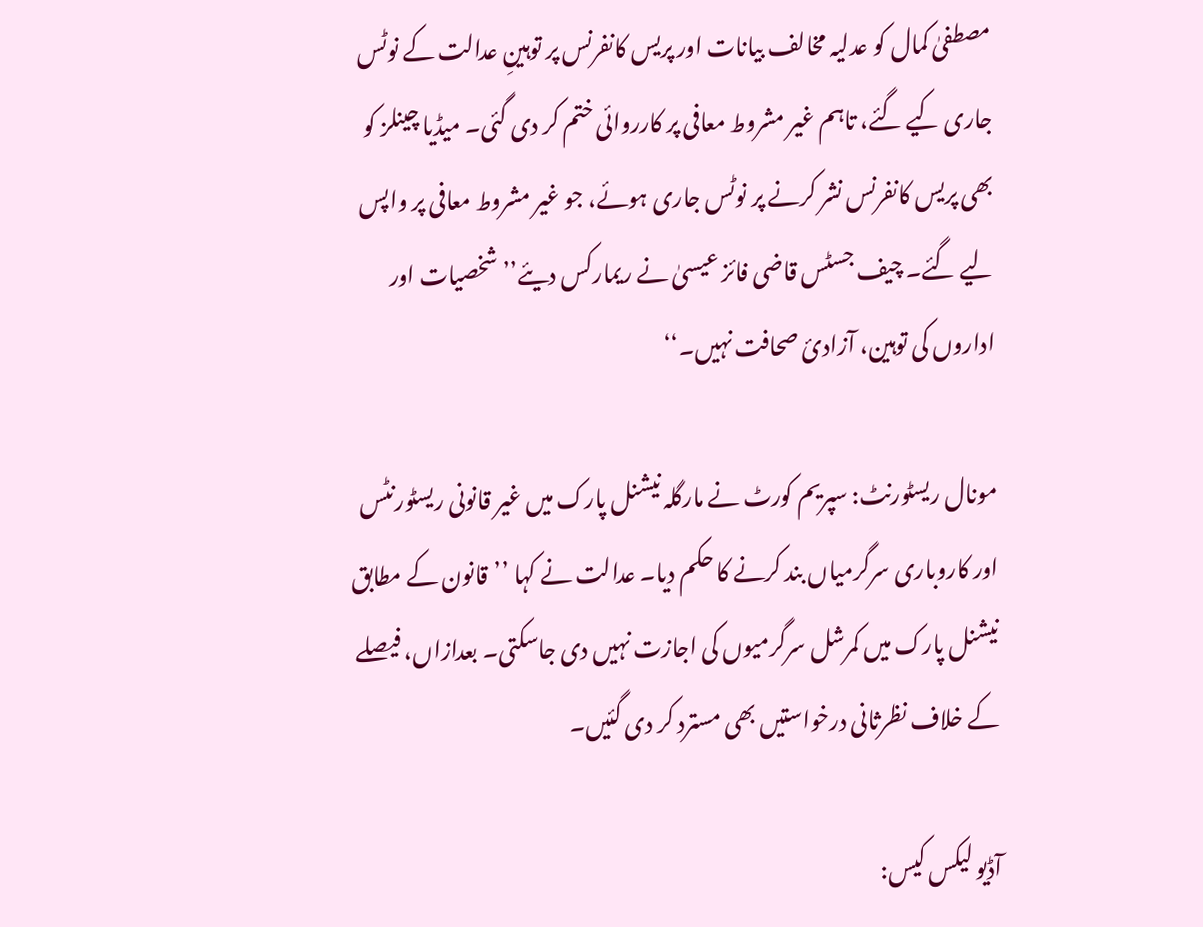مصطفیٰ کمال کو عدلیہ مخالف بیانات اور پریس کانفرنس پر توہینِ عدالت کے نوٹس جاری کیے گئے، تاہم غیر مشروط معافی پر کارروائی ختم کر دی گئی۔ میڈیا چینلز کو بھی پریس کانفرنس نشر کرنے پر نوٹس جاری ہوئے، جو غیر مشروط معافی پر واپس لیے گئے۔ چیف جسٹس قاضی فائز عیسیٰ نے ریمارکس دیئے’’ شخصیات اور اداروں کی توہین، آزادیٔ صحافت نہیں۔‘‘

مونال ریسٹورنٹ: سپریم کورٹ نے مارگلہ نیشنل پارک میں غیر قانونی ریسٹورنٹس اور کاروباری سرگرمیاں بند کرنے کا حکم دیا۔ عدالت نے کہا ’’قانون کے مطابق نیشنل پارک میں کمرشل سرگرمیوں کی اجازت نہیں دی جاسکتی۔ بعدازاں، فیصلے کے خلاف نظرثانی درخواستیں بھی مسترد کر دی گئیں۔

آڈیو لیکس کیس: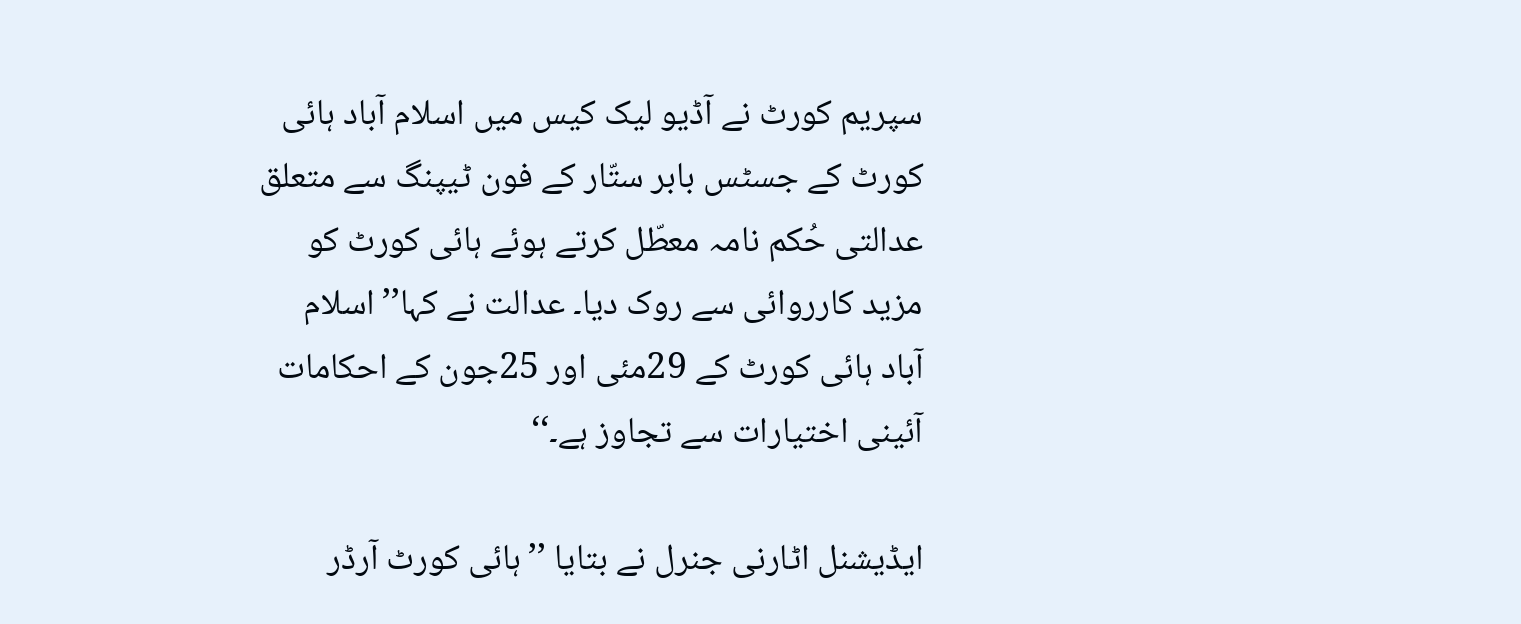سپریم کورٹ نے آڈیو لیک کیس میں اسلام آباد ہائی کورٹ کے جسٹس بابر ستّار کے فون ٹیپنگ سے متعلق عدالتی حُکم نامہ معطّل کرتے ہوئے ہائی کورٹ کو مزید کارروائی سے روک دیا۔ عدالت نے کہا’’اسلام آباد ہائی کورٹ کے 29مئی اور 25جون کے احکامات آئینی اختیارات سے تجاوز ہے۔‘‘

ایڈیشنل اٹارنی جنرل نے بتایا ’’ہائی کورٹ آرڈر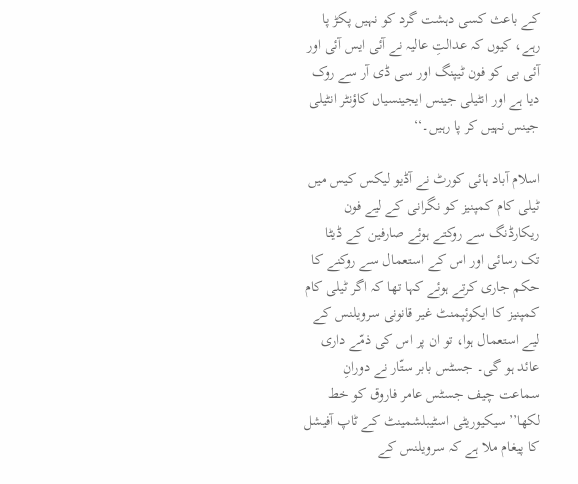کے باعث کسی دہشت گرد کو نہیں پکڑ پا رہے، کیوں کہ عدالتِ عالیہ نے آئی ایس آئی اور آئی بی کو فون ٹیپنگ اور سی ڈی آر سے روک دیا ہے اور انٹیلی جینس ایجینسیاں کاؤنٹر انٹیلی جینس نہیں کر پا رہیں۔‘‘

اسلام آباد ہائی کورٹ نے آڈیو لیکس کیس میں ٹیلی کام کمپنیز کو نگرانی کے لیے فون ریکارڈنگ سے روکتے ہوئے صارفین کے ڈیٹا تک رسائی اور اس کے استعمال سے روکنے کا حکم جاری کرتے ہوئے کہا تھا کہ اگر ٹیلی کام کمپنیز کا ایکوئپمنٹ غیر قانونی سرویلنس کے لیے استعمال ہوا، تو ان پر اس کی ذمّے داری عائد ہو گی۔ جسٹس بابر ستّار نے دورانِ سماعت چیف جسٹس عامر فاروق کو خط لکھا’’سیکیوریٹی اسٹیبلشمینٹ کے ٹاپ آفیشل کا پیغام ملا ہے کہ سرویلنس کے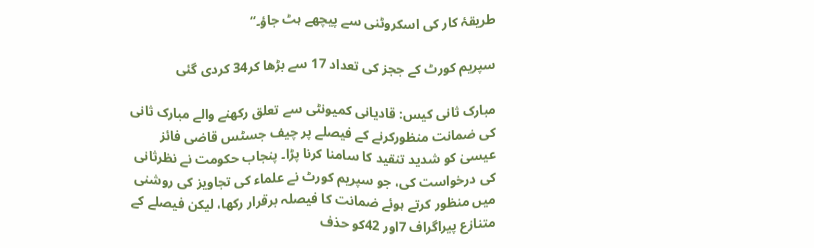طریقۂ کار کی اسکروٹنی سے پیچھے ہٹ جاؤ۔‘‘

سپریم کورٹ کے ججز کی تعداد 17 سے بڑھا کر34 کردی گئی

مبارک ثانی کیس: قادیانی کمیونٹی سے تعلق رکھنے والے مبارک ثانی کی ضمانت منظورکرنے کے فیصلے پر چیف جسٹس قاضی فائز عیسیٰ کو شدید تنقید کا سامنا کرنا پڑا۔ پنجاب حکومت نے نظرثانی کی درخواست کی، جو سپریم کورٹ نے علماء کی تجاویز کی روشنی میں منظور کرتے ہوئے ضمانت کا فیصلہ برقرار رکھا، لیکن فیصلے کے متنازع پیراگراف 7اور 42کو حذف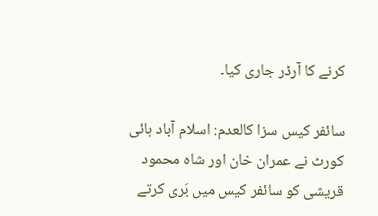کرنے کا آرڈر جاری کیا۔

سائفر کیس سزا کالعدم: اسلام آباد ہائی کورٹ نے عمران خان اور شاہ محمود قریشی کو سائفر کیس میں بَری کرتے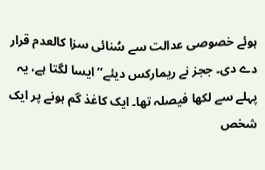ہوئے خصوصی عدالت سے سُنائی سزا کالعدم قرار دے دی۔ ججز نے ریمارکس دیئے’’ایسا لگتا ہے، یہ پہلے سے لکھا فیصلہ تھا۔ ایک کاغذ گم ہونے پر ایک شخص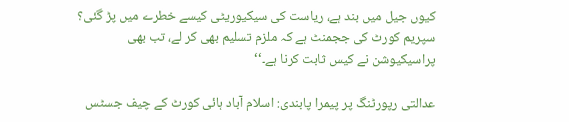کیوں جیل میں بند ہے، ریاست کی سیکیوریٹی کیسے خطرے میں پڑ گئی؟ سپریم کورٹ کی ججمنٹ ہے کہ ملزم تسلیم بھی کر لے، تب بھی پراسیکیوشن نے کیس ثابت کرنا ہے۔‘‘

عدالتی رپورٹنگ پر پیمرا پابندی: اسلام آباد ہائی کورٹ کے چیف جسٹس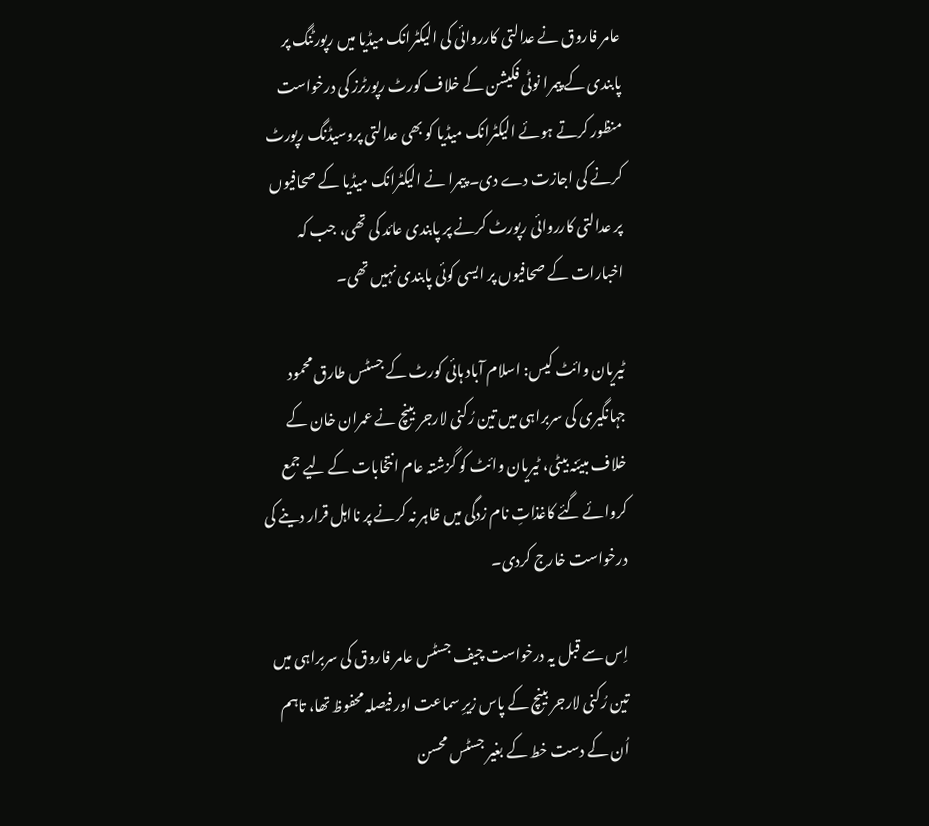عامر فاروق نے عدالتی کارروائی کی الیکٹرانک میڈیا میں رپورٹنگ پر پابندی کے پیمرا نوٹی فکیشن کے خلاف کورٹ رپورٹرز کی درخواست منظور کرتے ہوئے الیکٹرانک میڈیا کو بھی عدالتی پروسیڈنگ رپورٹ کرنے کی اجازت دے دی۔ پیمرا نے الیکٹرانک میڈیا کے صحافیوں پر عدالتی کارروائی رپورٹ کرنے پر پابندی عائد کی تھی، جب کہ اخبارات کے صحافیوں پر ایسی کوئی پابندی نہیں تھی۔

ٹیریان وائٹ کیس: اسلام آباد ہائی کورٹ کے جسٹس طارق محمود جہانگیری کی سربراہی میں تین رُکنی لارجر بینچ نے عمران خان کے خلاف مبیّنہ بیٹی، ٹیریان وائٹ کو گزشتہ عام انتخابات کے لیے جمع کروائے گئے کاغذاتِ نام زدگی میں ظاہر نہ کرنے پر نااہل قرار دینے کی درخواست خارج کردی۔

اِس سے قبل یہ درخواست چیف جسٹس عامر فاروق کی سربراہی میں تین رُکنی لارجر بینچ کے پاس زیرِ سماعت اور فیصلہ محفوظ تھا، تاہم اُن کے دست خط کے بغیر جسٹس محسن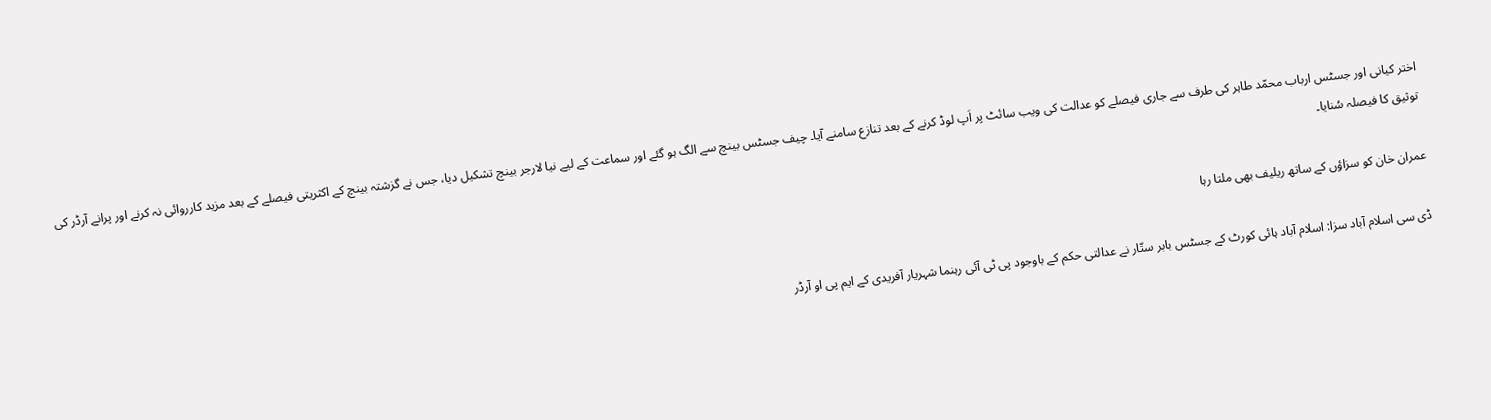اختر کیانی اور جسٹس ارباب محمّد طاہر کی طرف سے جاری فیصلے کو عدالت کی ویب سائٹ پر اَپ لوڈ کرنے کے بعد تنازع سامنے آیا۔ چیف جسٹس بینچ سے الگ ہو گئے اور سماعت کے لیے نیا لارجر بینچ تشکیل دیا، جس نے گزشتہ بینچ کے اکثریتی فیصلے کے بعد مزید کارروائی نہ کرنے اور پرانے آرڈر کی توثیق کا فیصلہ سُنایا۔

عمران خان کو سزاؤں کے ساتھ ریلیف بھی ملتا رہا

ڈی سی اسلام آباد سزا: اسلام آباد ہائی کورٹ کے جسٹس بابر ستّار نے عدالتی حکم کے باوجود پی ٹی آئی رہنما شہریار آفریدی کے ایم پی او آرڈر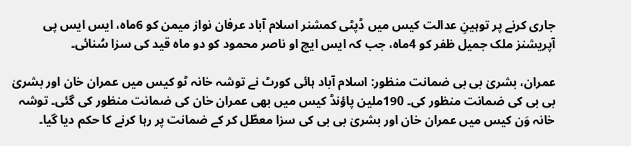جاری کرنے پر توہینِ عدالت کیس میں ڈپٹی کمشنر اسلام آباد عرفان نواز میمن کو 6ماہ، ایس ایس پی آپریشنز ملک جمیل ظفر کو 4ماہ، جب کہ ایس ایچ او ناصر محمود کو دو ماہ قید کی سزا سُنائی۔

عمران، بشریٰ بی بی ضمانت منظور: اسلام آباد ہائی کورٹ نے توشہ خانہ ٹو کیس میں عمران خان اور بشریٰ بی بی کی ضمانت منظور کی۔ 190ملین پاؤنڈ کیس میں بھی عمران خان کی ضمانت منظور کی گئی۔ توشہ خانہ وَن کیس میں عمران خان اور بشریٰ بی بی کی سزا معطّل کر کے ضمانت پر رہا کرنے کا حکم دیا گیا۔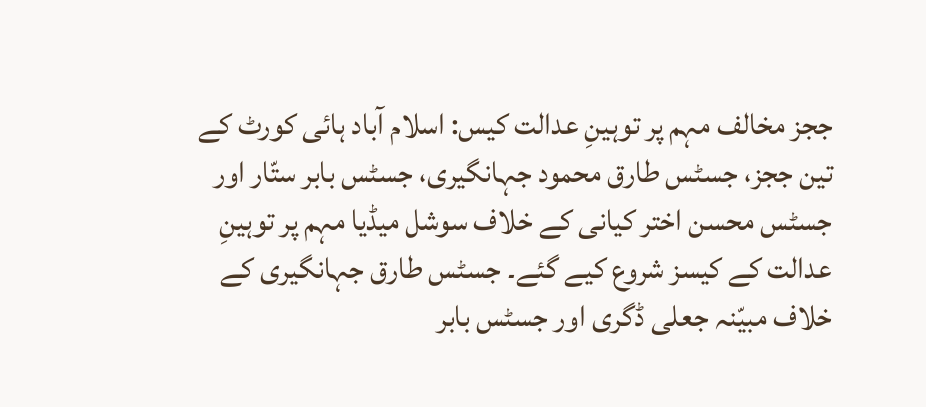ججز مخالف مہم پر توہینِ عدالت کیس: اسلام آباد ہائی کورٹ کے تین ججز، جسٹس طارق محمود جہانگیری، جسٹس بابر ستّار اور جسٹس محسن اختر کیانی کے خلاف سوشل میڈیا مہم پر توہینِ عدالت کے کیسز شروع کیے گئے۔ جسٹس طارق جہانگیری کے خلاف مبیّنہ جعلی ڈگری اور جسٹس بابر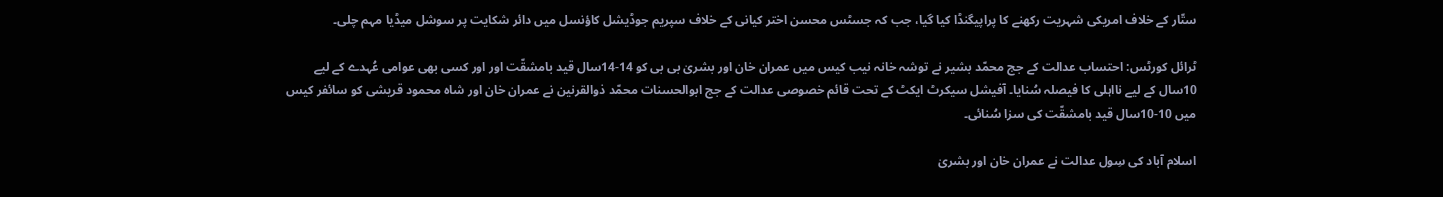ستّار کے خلاف امریکی شہریت رکھنے کا پراپیگنڈا کیا گیا، جب کہ جسٹس محسن اختر کیانی کے خلاف سپریم جوڈیشل کاؤنسل میں دائر شکایت پر سوشل میڈیا مہم چلی۔

ٹرائل کورٹس: احتساب عدالت کے جج محمّد بشیر نے توشہ خانہ نیب کیس میں عمران خان اور بشریٰ بی بی کو 14-14سال قید بامشقّت اور اور کسی بھی عوامی عُہدے کے لیے 10سال کے لیے نااہلی کا فیصلہ سُنایا۔ آفیشل سیکرٹ ایکٹ کے تحت قائم خصوصی عدالت کے جج ابوالحسنات محمّد ذوالقرنین نے عمران خان اور شاہ محمود قریشی کو سائفر کیس میں 10-10سال قید بامشقّت کی سزا سُنائی۔

اسلام آباد کی سِول عدالت نے عمران خان اور بشریٰ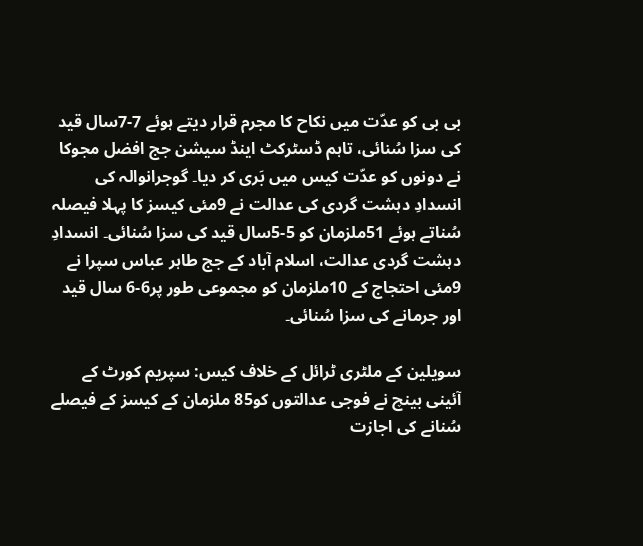بی بی کو عدّت میں نکاح کا مجرم قرار دیتے ہوئے 7-7سال قید کی سزا سُنائی، تاہم ڈسٹرکٹ اینڈ سیشن جج افضل مجوکا نے دونوں کو عدّت کیس میں بَری کر دیا۔ گوجرانوالہ کی انسدادِ دہشت گردی کی عدالت نے 9مئی کیسز کا پہلا فیصلہ سُناتے ہوئے 51ملزمان کو 5-5سال قید کی سزا سُنائی۔ انسدادِ دہشت گردی عدالت، اسلام آباد کے جج طاہر عباس سپرا نے 9مئی احتجاج کے 10ملزمان کو مجموعی طور پر6-6 سال قید اور جرمانے کی سزا سُنائی۔

سویلین کے ملٹری ٹرائل کے خلاف کیس: سپریم کورٹ کے آئینی بینچ نے فوجی عدالتوں کو85 ملزمان کے کیسز کے فیصلے سُنانے کی اجازت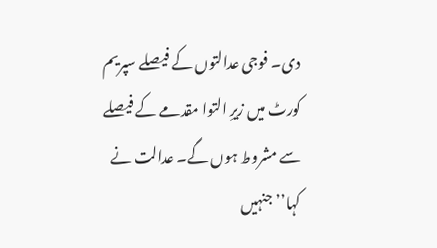دی۔ فوجی عدالتوں کے فیصلے سپریم کورٹ میں زیرِ التوا مقدمے کے فیصلے سے مشروط ہوں گے۔ عدالت نے کہا’’جنہیں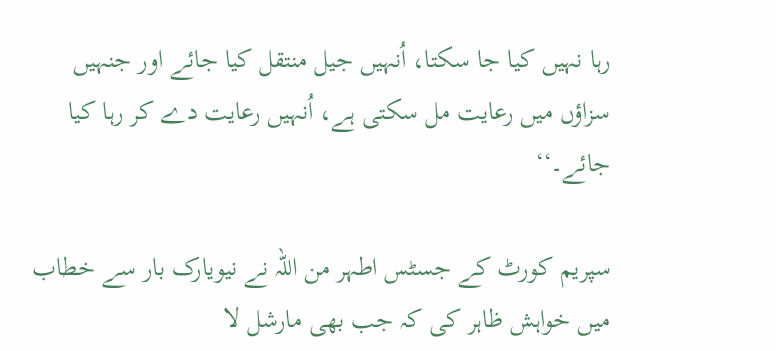رہا نہیں کیا جا سکتا، اُنہیں جیل منتقل کیا جائے اور جنہیں سزاؤں میں رعایت مل سکتی ہے، اُنہیں رعایت دے کر رہا کیا جائے۔‘‘

سپریم کورٹ کے جسٹس اطہر من اللہ نے نیویارک بار سے خطاب میں خواہش ظاہر کی کہ جب بھی مارشل لا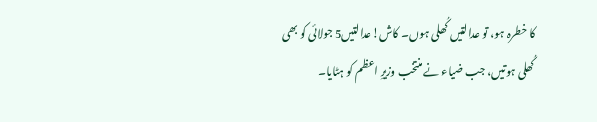کا خطرہ ہو، تو عدالتیں کُھلی ہوں۔ کاش!عدالتیں5 جولائی کو بھی کُھلی ہوتیں، جب ضیاء نے منتخب وزیرِ اعظم کو ہٹایا۔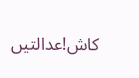کاش!عدالتیں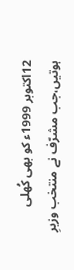12اکتوبر 1999ء کو بھی کُھلی ہوتیں،جب مشرّف نے منتخب وزیرِ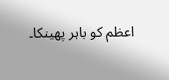اعظم کو باہر پھینکا۔